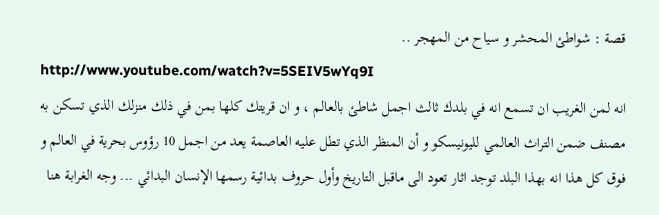قصة : شواطئ المحشر و سياح من المهجر ..
http://www.youtube.com/watch?v=5SEIV5wYq9I
انه لمن الغريب ان تسمع انه في بلدك ثالث اجمل شاطئ بالعالم ، و ان قريتك كلها بمن في ذلك منزلك الذي تسكن به مصنف ضمن التراث العالمي لليونيسكو و أن المنظر الذي تطل عليه العاصمة يعد من اجمل 10 رؤوس بحرية في العالم و فوق كل هذا انه بهذا البلد توجد اثار تعود الى ماقبل التاريخ وأول حروف بدائية رسمها الإنسان البدائي ... وجه الغرابة هنا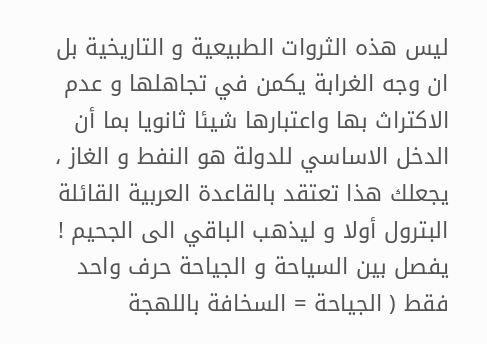ليس هذه الثروات الطبيعية و التاريخية بل ان وجه الغرابة يكمن في تجاهلها و عدم الاكتراث بها واعتبارها شيئا ثانويا بما أن الدخل الاساسي للدولة هو النفط و الغاز ، يجعلك هذا تعتقد بالقاعدة العربية القائلة البترول أولا و ليذهب الباقي الى الجحيم !
يفصل بين السياحة و الجياحة حرف واحد فقط ( الجياحة = السخافة باللهجة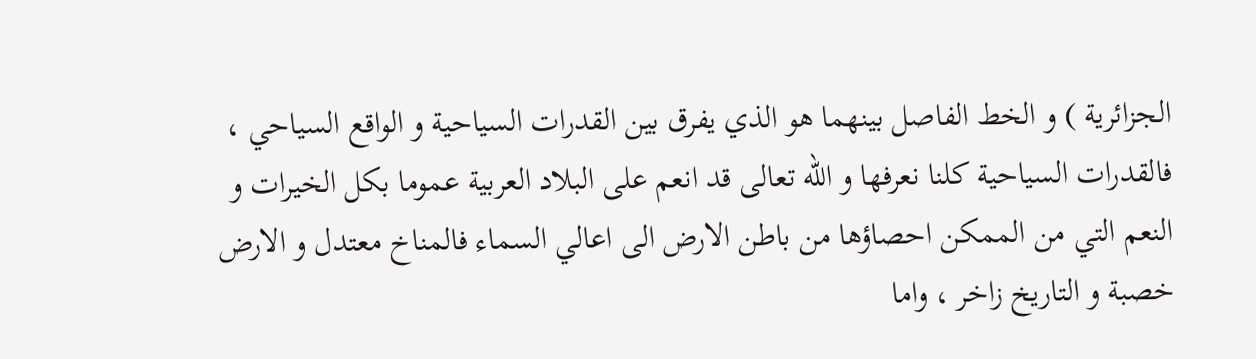الجزائرية ) و الخط الفاصل بينهما هو الذي يفرق بين القدرات السياحية و الواقع السياحي ، فالقدرات السياحية كلنا نعرفها و الله تعالى قد انعم على البلاد العربية عموما بكل الخيرات و النعم التي من الممكن احصاؤها من باطن الارض الى اعالي السماء فالمناخ معتدل و الارض خصبة و التاريخ زاخر ، واما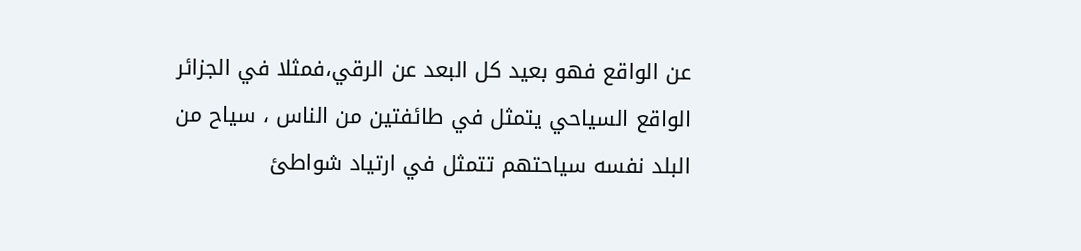عن الواقع فهو بعيد كل البعد عن الرقي،فمثلا في الجزائر الواقع السياحي يتمثل في طائفتين من الناس ، سياح من البلد نفسه سياحتهم تتمثل في ارتياد شواطئ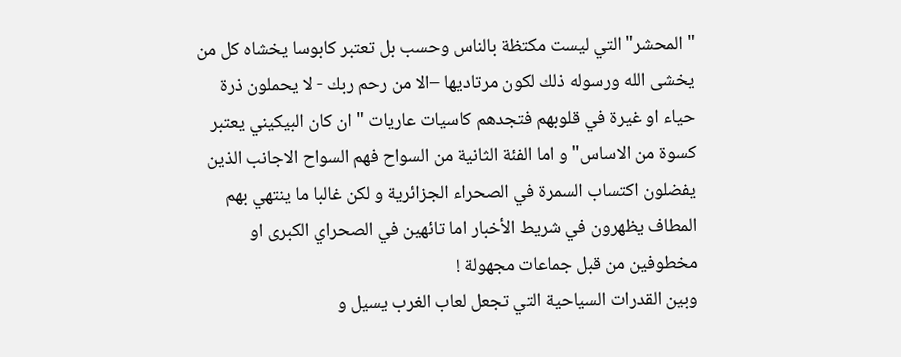"المحشر" التي ليست مكتظة بالناس وحسب بل تعتبر كابوسا يخشاه كل من يخشى الله ورسوله ذلك لكون مرتاديها –الا من رحم ربك - لا يحملون ذرة حياء او غيرة في قلوبهم فتجدهم كاسيات عاريات "ان كان البيكيني يعتبر كسوة من الاساس" و اما الفئة الثانية من السواح فهم السواح الاجانب الذين يفضلون اكتساب السمرة في الصحراء الجزائرية و لكن غالبا ما ينتهي بهم المطاف يظهرون في شريط الأخبار اما تائهين في الصحراي الكبرى او مخطوفين من قبل جماعات مجهولة !
وبين القدرات السياحية التي تجعل لعاب الغرب يسيل و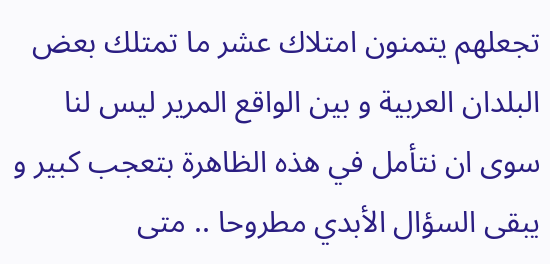تجعلهم يتمنون امتلاك عشر ما تمتلك بعض البلدان العربية و بين الواقع المرير ليس لنا سوى ان نتأمل في هذه الظاهرة بتعجب كبير و يبقى السؤال الأبدي مطروحا .. متى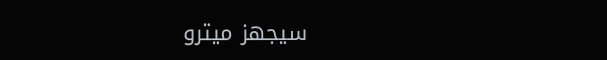سيجهز ميترو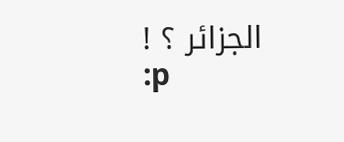الجزائر ؟ !
:p